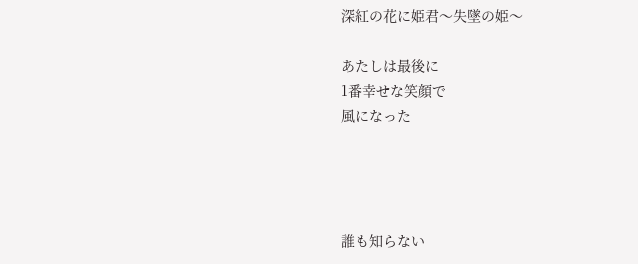深紅の花に姫君〜失墜の姫〜

あたしは最後に
1番幸せな笑顔で
風になった




誰も知らない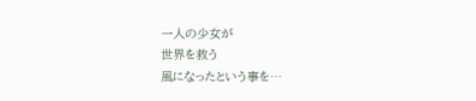一人の少女が
世界を救う
風になったという事を…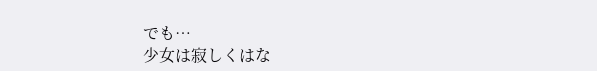でも…
少女は寂しくはな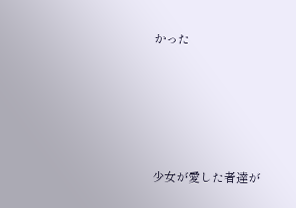かった






少女が愛した者達が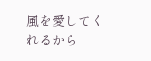風を愛してくれるから